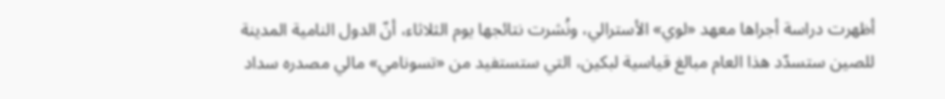أظهرت دراسة أجراها معهد «لوي» الأسترالي، ونُشرت نتائجها يوم الثلاثاء، أنّ الدول النامية المدينة للصين ستسدّد هذا العام مبالغ قياسية لبكين، التي ستستفيد من «تسونامي» مالي مصدره سداد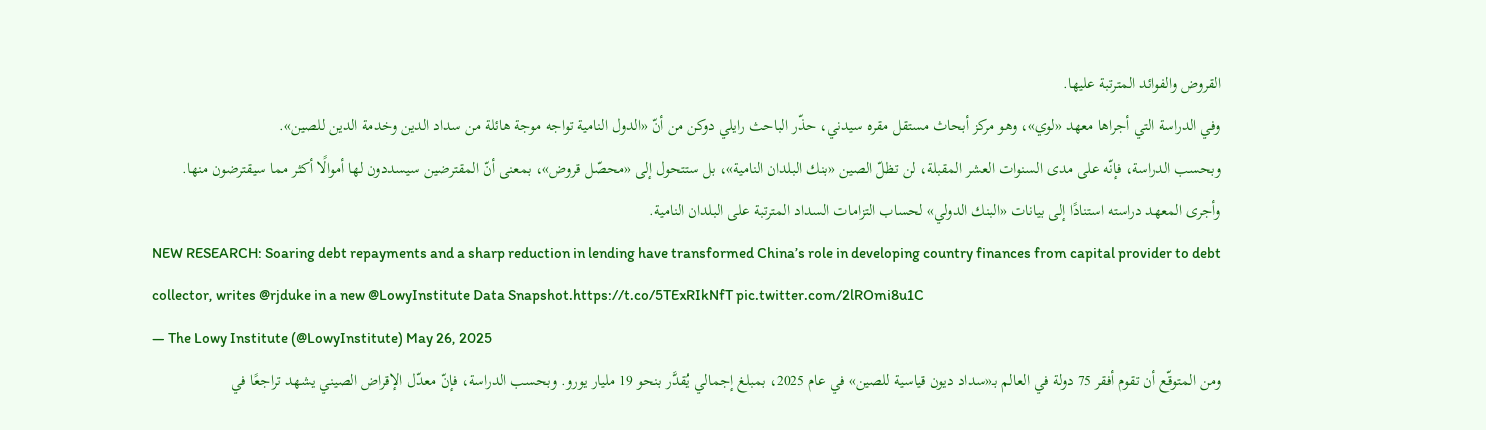القروض والفوائد المترتبة عليها.
وفي الدراسة التي أجراها معهد «لوي»، وهو مركز أبحاث مستقل مقره سيدني، حذّر الباحث رايلي دوكن من أنّ «الدول النامية تواجه موجة هائلة من سداد الدين وخدمة الدين للصين».
وبحسب الدراسة، فإنّه على مدى السنوات العشر المقبلة، لن تظلّ الصين «بنك البلدان النامية»، بل ستتحول إلى «محصّل قروض»، بمعنى أنّ المقترضين سيسددون لها أموالًا أكثر مما سيقترضون منها.
وأجرى المعهد دراسته استنادًا إلى بيانات «البنك الدولي» لحساب التزامات السداد المترتبة على البلدان النامية.
NEW RESEARCH: Soaring debt repayments and a sharp reduction in lending have transformed China’s role in developing country finances from capital provider to debt collector, writes @rjduke in a new @LowyInstitute Data Snapshot.https://t.co/5TExRIkNfT pic.twitter.com/2lROmi8u1C
— The Lowy Institute (@LowyInstitute) May 26, 2025
ومن المتوقّع أن تقوم أفقر 75 دولة في العالم بـ«سداد ديون قياسية للصين» في عام 2025، بمبلغ إجمالي يُقدَّر بنحو 19 مليار يورو. وبحسب الدراسة، فإنّ معدّل الإقراض الصيني يشهد تراجعًا في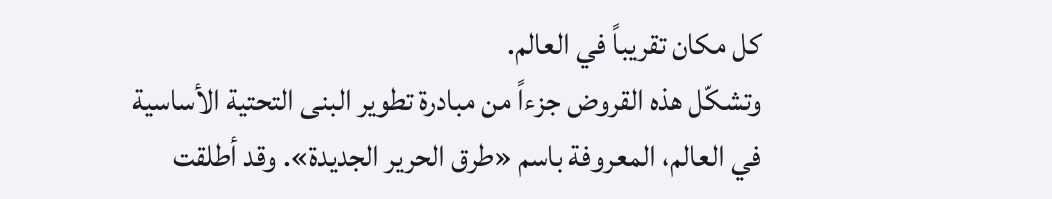كل مكان تقريباً في العالم.
وتشكّل هذه القروض جزءاً من مبادرة تطوير البنى التحتية الأساسية في العالم، المعروفة باسم «طرق الحرير الجديدة». وقد أطلقت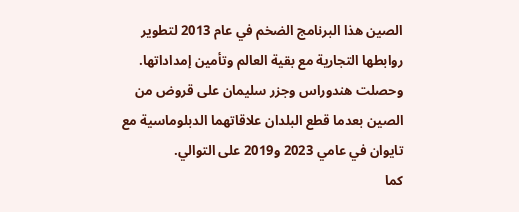الصين هذا البرنامج الضخم في عام 2013 لتطوير روابطها التجارية مع بقية العالم وتأمين إمداداتها.
وحصلت هندوراس وجزر سليمان على قروض من الصين بعدما قطع البلدان علاقاتهما الدبلوماسية مع تايوان في عامي 2023 و2019 على التوالي.
كما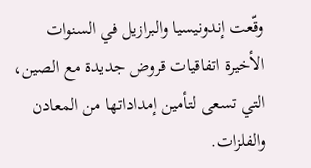وقّعت إندونيسيا والبرازيل في السنوات الأخيرة اتفاقيات قروض جديدة مع الصين، التي تسعى لتأمين إمداداتها من المعادن والفلزات.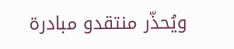ويُحذّر منتقدو مبادرة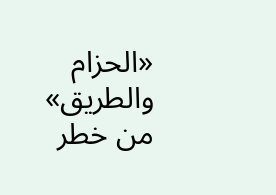«الحزام والطريق» من خطر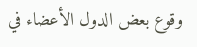وقوع بعض الدول الأعضاء في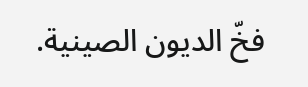فخّ الديون الصينية.